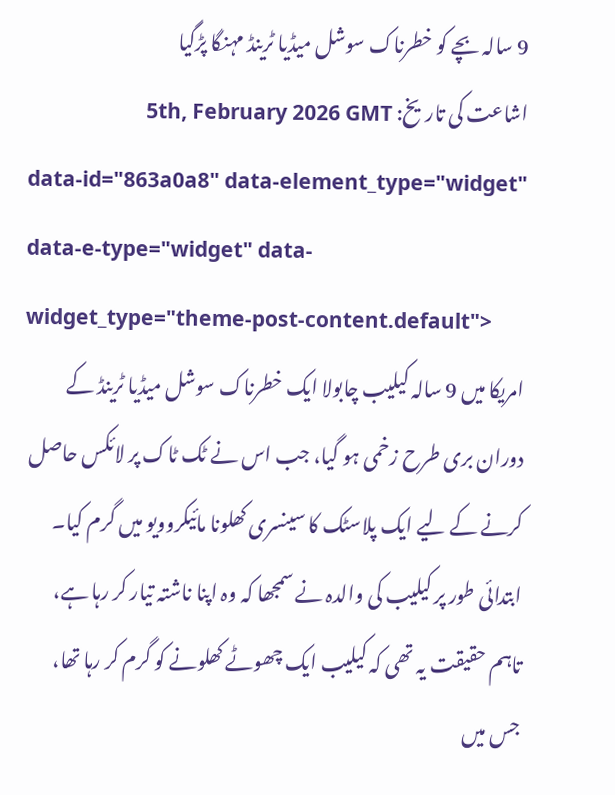9 سالہ بچے کو خطرناک سوشل میڈیا ٹرینڈ مہنگا پڑگیا
اشاعت کی تاریخ: 5th, February 2026 GMT
data-id="863a0a8" data-element_type="widget" data-e-type="widget" data-widget_type="theme-post-content.default">
امریکا میں 9 سالہ کیلیب چابولا ایک خطرناک سوشل میڈیا ٹرینڈ کے دوران بری طرح زخمی ہو گیا، جب اس نے ٹک ٹاک پر لائکس حاصل کرنے کے لیے ایک پلاسٹک کا سینسری کھلونا مائیکروویو میں گرم کیا۔ ابتدائی طور پر کیلیب کی والدہ نے سمجھا کہ وہ اپنا ناشتہ تیار کر رہا ہے، تاہم حقیقت یہ تھی کہ کیلیب ایک چھوٹے کھلونے کو گرم کر رہا تھا، جس میں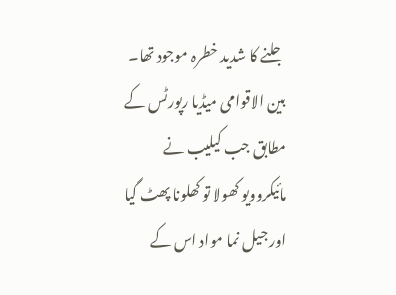جلنے کا شدید خطرہ موجود تھا۔
بین الاقوامی میڈیا رپورٹس کے مطابق جب کیلیب نے مائیکروویو کھولا تو کھلونا پھٹ گیا اور جیل نما مواد اس کے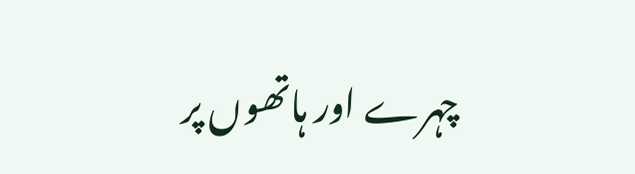چہرے اور ہاتھوں پر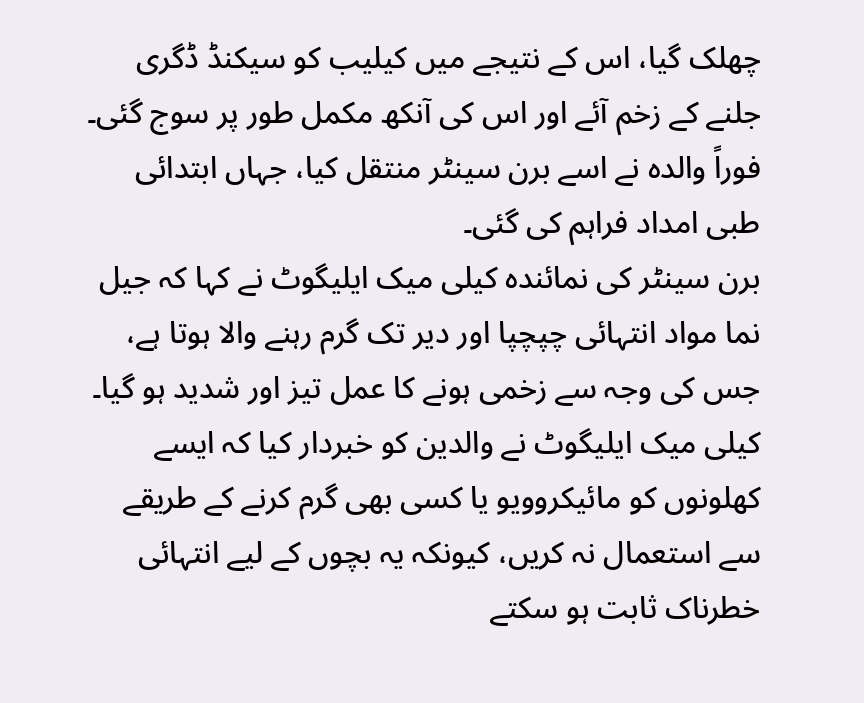چھلک گیا، اس کے نتیجے میں کیلیب کو سیکنڈ ڈگری جلنے کے زخم آئے اور اس کی آنکھ مکمل طور پر سوج گئی۔ فوراً والدہ نے اسے برن سینٹر منتقل کیا، جہاں ابتدائی طبی امداد فراہم کی گئی۔
برن سینٹر کی نمائندہ کیلی میک ایلیگوٹ نے کہا کہ جیل نما مواد انتہائی چپچپا اور دیر تک گرم رہنے والا ہوتا ہے، جس کی وجہ سے زخمی ہونے کا عمل تیز اور شدید ہو گیا۔
کیلی میک ایلیگوٹ نے والدین کو خبردار کیا کہ ایسے کھلونوں کو مائیکروویو یا کسی بھی گرم کرنے کے طریقے سے استعمال نہ کریں، کیونکہ یہ بچوں کے لیے انتہائی خطرناک ثابت ہو سکتے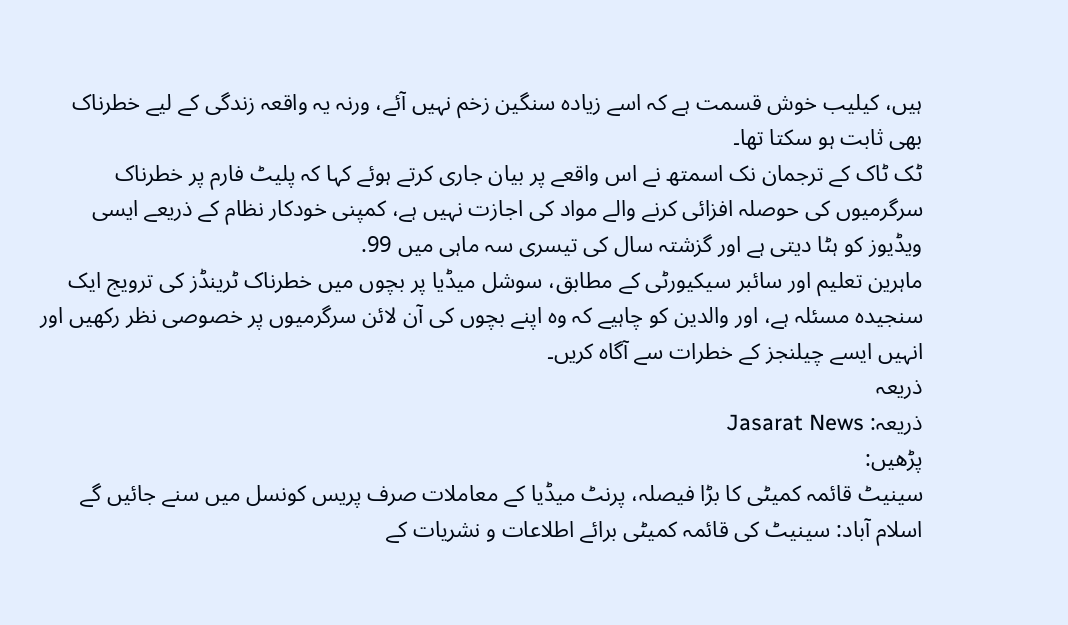ہیں، کیلیب خوش قسمت ہے کہ اسے زیادہ سنگین زخم نہیں آئے، ورنہ یہ واقعہ زندگی کے لیے خطرناک بھی ثابت ہو سکتا تھا۔
ٹک ٹاک کے ترجمان نک اسمتھ نے اس واقعے پر بیان جاری کرتے ہوئے کہا کہ پلیٹ فارم پر خطرناک سرگرمیوں کی حوصلہ افزائی کرنے والے مواد کی اجازت نہیں ہے، کمپنی خودکار نظام کے ذریعے ایسی ویڈیوز کو ہٹا دیتی ہے اور گزشتہ سال کی تیسری سہ ماہی میں 99.
ماہرین تعلیم اور سائبر سیکیورٹی کے مطابق، سوشل میڈیا پر بچوں میں خطرناک ٹرینڈز کی ترویج ایک سنجیدہ مسئلہ ہے، اور والدین کو چاہیے کہ وہ اپنے بچوں کی آن لائن سرگرمیوں پر خصوصی نظر رکھیں اور انہیں ایسے چیلنجز کے خطرات سے آگاہ کریں۔
ذریعہ
ذریعہ: Jasarat News
پڑھیں:
سینیٹ قائمہ کمیٹی کا بڑا فیصلہ، پرنٹ میڈیا کے معاملات صرف پریس کونسل میں سنے جائیں گے
اسلام آباد: سینیٹ کی قائمہ کمیٹی برائے اطلاعات و نشریات کے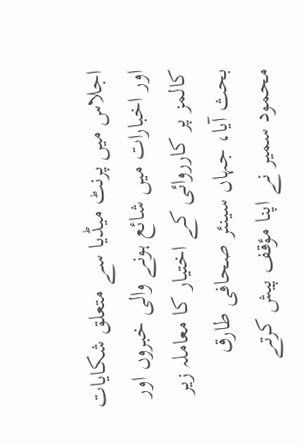اجلاس میں پرنٹ میڈیا سے متعلق شکایات اور اخبارات میں شائع ہونے والی خبروں اور کالمز پر کارروائی کے اختیار کا معاملہ زیر بحث آیا، جہاں سینئر صحافی طارق محمود سمیر نے اپنا مؤقف پیش کرتے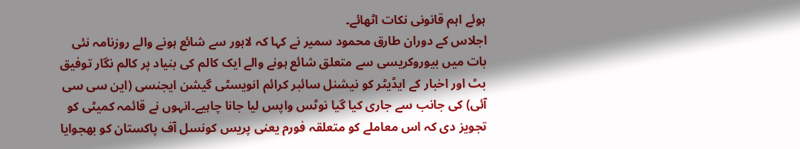ہوئے اہم قانونی نکات اٹھائے۔
اجلاس کے دوران طارق محمود سمیر نے کہا کہ لاہور سے شائع ہونے والے روزنامہ نئی بات میں بیوروکریسی سے متعلق شائع ہونے والے ایک کالم کی بنیاد پر کالم نگار توفیق بٹ اور اخبار کے ایڈیٹر کو نیشنل سائبر کرائم انویسٹی گیشن ایجنسی (این سی سی آئی) کی جانب سے جاری کیا گیا نوٹس واپس لیا جانا چاہیے۔انہوں نے قائمہ کمیٹی کو تجویز دی کہ اس معاملے کو متعلقہ فورم یعنی پریس کونسل آف پاکستان کو بھجوایا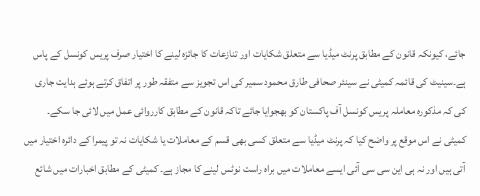جائے، کیونکہ قانون کے مطابق پرنٹ میڈیا سے متعلق شکایات اور تنازعات کا جائزہ لینے کا اختیار صرف پریس کونسل کے پاس ہے۔سینیٹ کی قائمہ کمیٹی نے سینئر صحافی طارق محمود سمیر کی اس تجویز سے متفقہ طور پر اتفاق کرتے ہوئے ہدایت جاری کی کہ مذکورہ معاملہ پریس کونسل آف پاکستان کو بھجوایا جائے تاکہ قانون کے مطابق کارروائی عمل میں لائی جا سکے۔
کمیٹی نے اس موقع پر واضح کیا کہ پرنٹ میڈیا سے متعلق کسی بھی قسم کے معاملات یا شکایات نہ تو پیمرا کے دائرہ اختیار میں آتی ہیں اور نہ ہی این سی سی آئی ایسے معاملات میں براہ راست نوٹس لینے کا مجاز ہے۔ کمیٹی کے مطابق اخبارات میں شائع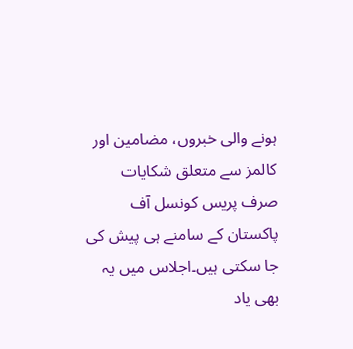ہونے والی خبروں، مضامین اور کالمز سے متعلق شکایات صرف پریس کونسل آف پاکستان کے سامنے ہی پیش کی جا سکتی ہیں۔اجلاس میں یہ بھی یاد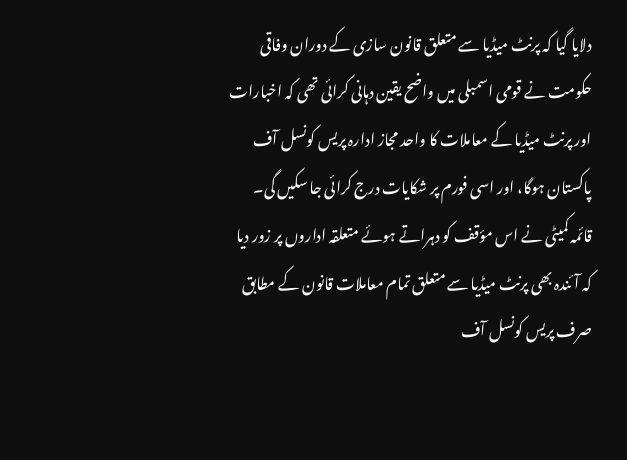دلایا گیا کہ پرنٹ میڈیا سے متعلق قانون سازی کے دوران وفاقی حکومت نے قومی اسمبلی میں واضح یقین دہانی کرائی تھی کہ اخبارات اور پرنٹ میڈیا کے معاملات کا واحد مجاز ادارہ پریس کونسل آف پاکستان ہوگا، اور اسی فورم پر شکایات درج کرائی جا سکیں گی۔
قائمہ کمیٹی نے اس مؤقف کو دہراتے ہوئے متعلقہ اداروں پر زور دیا کہ آئندہ بھی پرنٹ میڈیا سے متعلق تمام معاملات قانون کے مطابق صرف پریس کونسل آف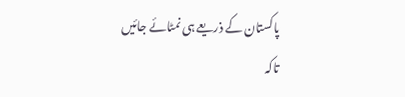پاکستان کے ذریعے ہی نمٹائے جائیں تاکہ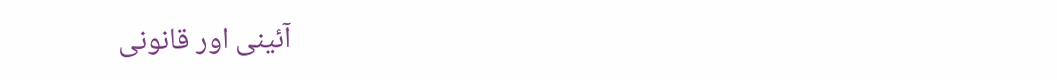آئینی اور قانونی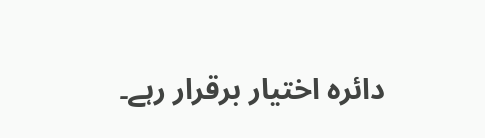دائرہ اختیار برقرار رہے۔